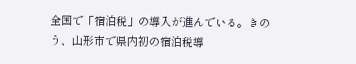全国で「宿泊税」の導入が進んでいる。きのう、山形市で県内初の宿泊税導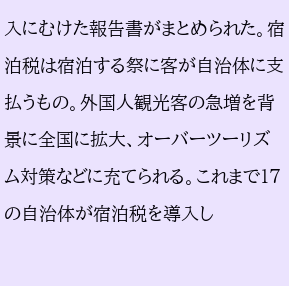入にむけた報告書がまとめられた。宿泊税は宿泊する祭に客が自治体に支払うもの。外国人観光客の急増を背景に全国に拡大、オーバーツーリズム対策などに充てられる。これまで17の自治体が宿泊税を導入し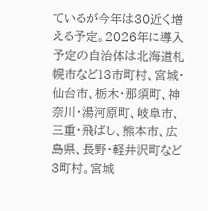ているが今年は30近く増える予定。2026年に導入予定の自治体は北海道札幌市など13市町村、宮城・仙台市、栃木・那須町、神奈川・湯河原町、岐阜市、三重・飛ばし、熊本市、広島県、長野・軽井沢町など3町村。宮城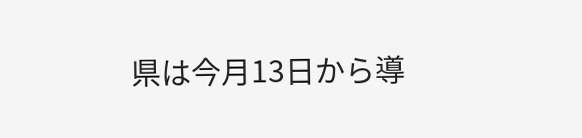県は今月13日から導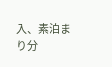入、素泊まり分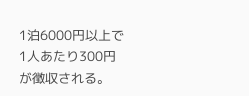1泊6000円以上で1人あたり300円が徴収される。